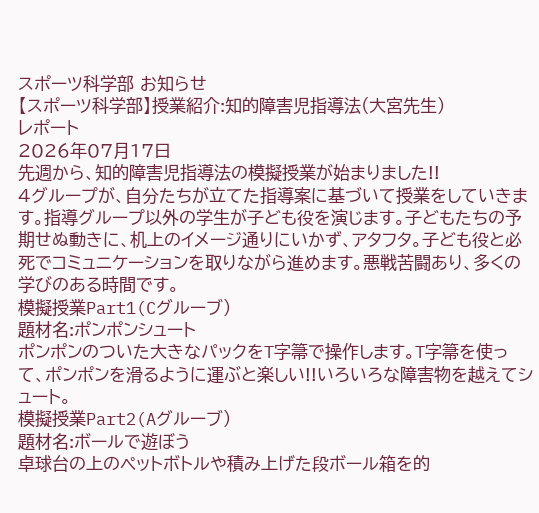スポーツ科学部 お知らせ
【スポーツ科学部】授業紹介:知的障害児指導法(大宮先生)
レポート
2026年07月17日
先週から、知的障害児指導法の模擬授業が始まりました!!
4グループが、自分たちが立てた指導案に基づいて授業をしていきます。指導グループ以外の学生が子ども役を演じます。子どもたちの予期せぬ動きに、机上のイメージ通りにいかず、アタフタ。子ども役と必死でコミュニケーションを取りながら進めます。悪戦苦闘あり、多くの学びのある時間です。
模擬授業Part1(Cグルーブ)
題材名:ポンポンシュート
ポンポンのついた大きなパックをT字箒で操作します。T字箒を使って、ポンポンを滑るように運ぶと楽しい!!いろいろな障害物を越えてシュート。
模擬授業Part2(Aグルーブ)
題材名:ボールで遊ぼう
卓球台の上のペットボトルや積み上げた段ボール箱を的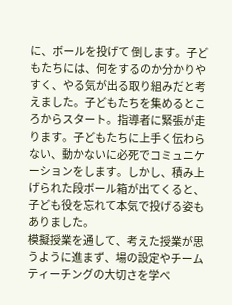に、ボールを投げて 倒します。子どもたちには、何をするのか分かりやすく、やる気が出る取り組みだと考えました。子どもたちを集めるところからスタート。指導者に緊張が走ります。子どもたちに上手く伝わらない、動かないに必死でコミュニケーションをします。しかし、積み上げられた段ボール箱が出てくると、子ども役を忘れて本気で投げる姿もありました。
模擬授業を通して、考えた授業が思うように進まず、場の設定やチームティーチングの大切さを学べ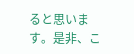ると思います。是非、こ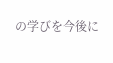の学びを今後に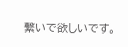繋いで欲しいです。